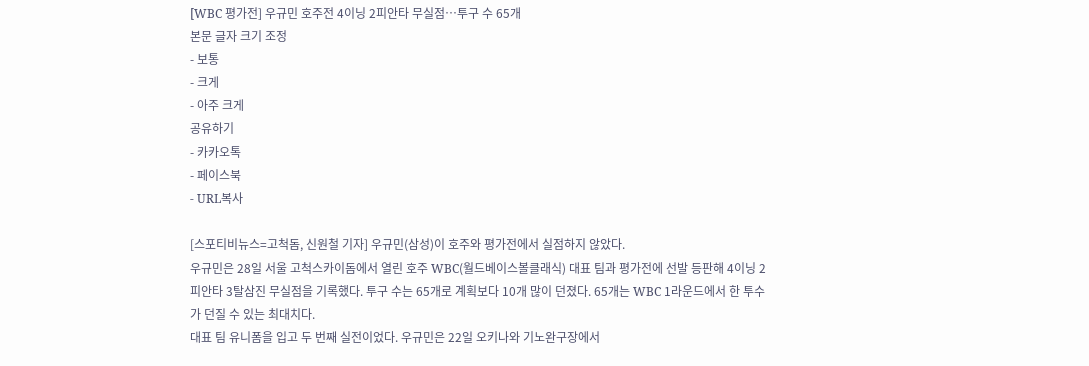[WBC 평가전] 우규민 호주전 4이닝 2피안타 무실점…투구 수 65개
본문 글자 크기 조정
- 보통
- 크게
- 아주 크게
공유하기
- 카카오톡
- 페이스북
- URL복사

[스포티비뉴스=고척돔, 신원철 기자] 우규민(삼성)이 호주와 평가전에서 실점하지 않았다.
우규민은 28일 서울 고척스카이돔에서 열린 호주 WBC(월드베이스볼클래식) 대표 팀과 평가전에 선발 등판해 4이닝 2피안타 3탈삼진 무실점을 기록했다. 투구 수는 65개로 계획보다 10개 많이 던졌다. 65개는 WBC 1라운드에서 한 투수가 던질 수 있는 최대치다.
대표 팀 유니폼을 입고 두 번째 실전이었다. 우규민은 22일 오키나와 기노완구장에서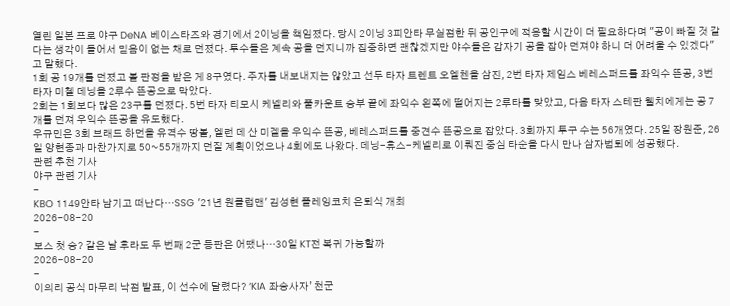열린 일본 프로 야구 DeNA 베이스타즈와 경기에서 2이닝을 책임졌다. 당시 2이닝 3피안타 무실점한 뒤 공인구에 적응할 시간이 더 필요하다며 "공이 빠질 것 같다는 생각이 들어서 믿음이 없는 채로 던졌다. 투수들은 계속 공을 던지니까 집중하면 괜찮겠지만 야수들은 갑자기 공을 잡아 던져야 하니 더 어려울 수 있겠다"고 말했다.
1회 공 19개를 던졌고 볼 판정을 받은 게 8구였다. 주자를 내보내지는 않았고 선두 타자 트렌트 오엘첸을 삼진, 2번 타자 제임스 베레스퍼드를 좌익수 뜬공, 3번 타자 미첼 데닝을 2루수 뜬공으로 막았다.
2회는 1회보다 많은 23구를 던졌다. 5번 타자 티모시 케넬리와 풀카운트 승부 끝에 좌익수 왼쪽에 떨어지는 2루타를 맞았고, 다음 타자 스테판 웰치에게는 공 7개를 던져 우익수 뜬공을 유도했다.
우규민은 3회 브래드 하먼을 유격수 땅볼, 엘런 데 산 미겔을 우익수 뜬공, 베레스퍼드를 중견수 뜬공으로 잡았다. 3회까지 투구 수는 56개였다. 25일 장원준, 26일 양현종과 마찬가지로 50~55개까지 던질 계획이었으나 4회에도 나왔다. 데닝-휴스-케넬리로 이뤄진 중심 타순을 다시 만나 삼자범퇴에 성공했다.
관련 추천 기사
야구 관련 기사
-
KBO 1149안타 남기고 떠난다…SSG '21년 원클럽맨' 김성현 플레잉코치 은퇴식 개최
2026-08-20
-
보스 첫 승? 같은 날 후라도 두 번째 2군 등판은 어땠나…30일 KT전 복귀 가능할까
2026-08-20
-
이의리 공식 마무리 낙점 발표, 이 선수에 달렸다? ‘KIA 좌승사자’ 천군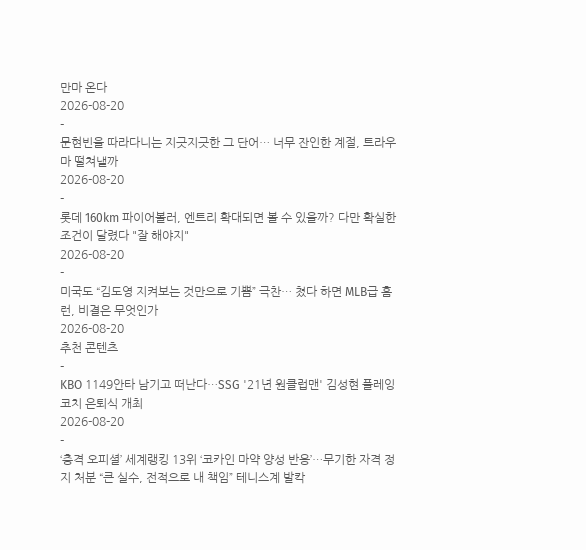만마 온다
2026-08-20
-
문현빈을 따라다니는 지긋지긋한 그 단어… 너무 잔인한 계절, 트라우마 떨쳐낼까
2026-08-20
-
롯데 160km 파이어볼러, 엔트리 확대되면 볼 수 있을까? 다만 확실한 조건이 달렸다 "잘 해야지"
2026-08-20
-
미국도 “김도영 지켜보는 것만으로 기쁨” 극찬… 쳤다 하면 MLB급 홈런, 비결은 무엇인가
2026-08-20
추천 콘텐츠
-
KBO 1149안타 남기고 떠난다…SSG '21년 원클럽맨' 김성현 플레잉코치 은퇴식 개최
2026-08-20
-
‘충격 오피셜’ 세계랭킹 13위 ‘코카인 마약 양성 반응’…무기한 자격 정지 처분 “큰 실수, 전적으로 내 책임” 테니스계 발칵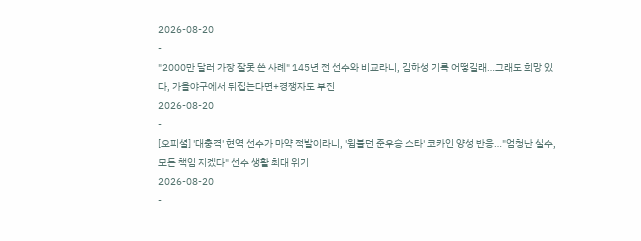2026-08-20
-
"2000만 달러 가장 잘못 쓴 사례" 145년 전 선수와 비교라니, 김하성 기록 어떻길래…그래도 희망 있다, 가을야구에서 뒤집는다면+경쟁자도 부진
2026-08-20
-
[오피셜] '대충격' 현역 선수가 마약 적발이라니, '윔블던 준우승 스타' 코카인 양성 반응…"엄청난 실수, 모든 책임 지겠다" 선수 생활 최대 위기
2026-08-20
-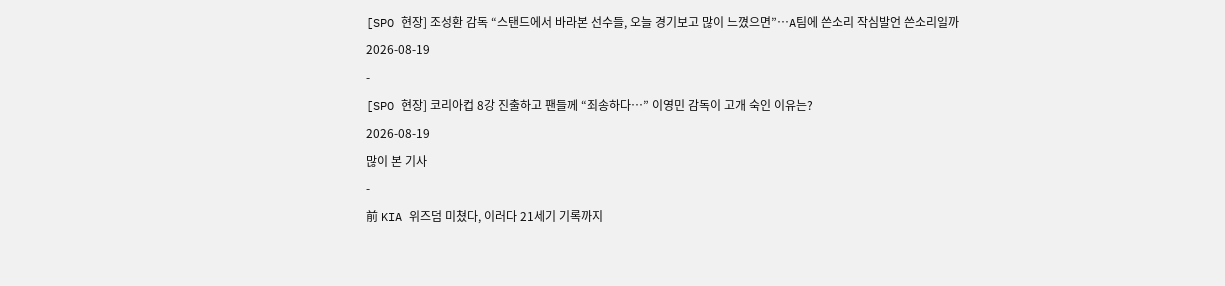[SPO 현장] 조성환 감독 “스탠드에서 바라본 선수들, 오늘 경기보고 많이 느꼈으면”…A팀에 쓴소리 작심발언 쓴소리일까
2026-08-19
-
[SPO 현장] 코리아컵 8강 진출하고 팬들께 “죄송하다…” 이영민 감독이 고개 숙인 이유는?
2026-08-19
많이 본 기사
-
前 KIA 위즈덤 미쳤다, 이러다 21세기 기록까지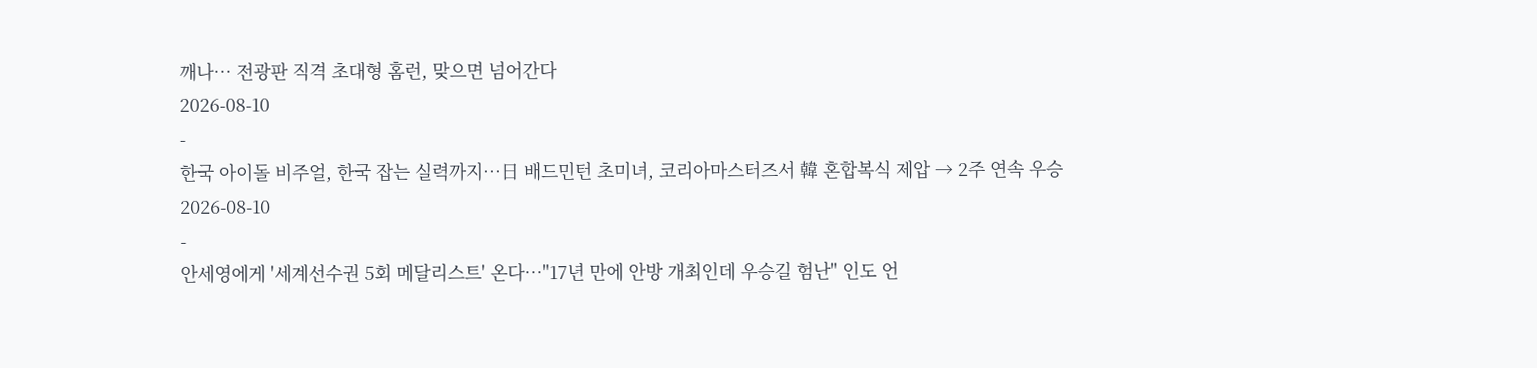깨나… 전광판 직격 초대형 홈런, 맞으면 넘어간다
2026-08-10
-
한국 아이돌 비주얼, 한국 잡는 실력까지…日 배드민턴 초미녀, 코리아마스터즈서 韓 혼합복식 제압 → 2주 연속 우승
2026-08-10
-
안세영에게 '세계선수권 5회 메달리스트' 온다…"17년 만에 안방 개최인데 우승길 험난" 인도 언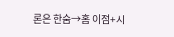론은 한숨→홈 이점+시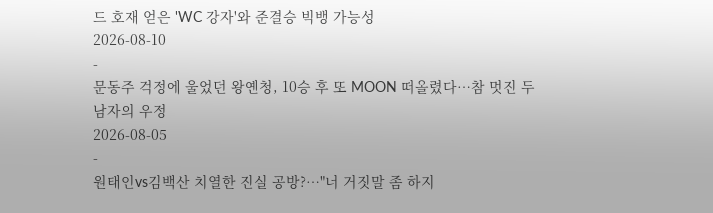드 호재 얻은 'WC 강자'와 준결승 빅뱅 가능성
2026-08-10
-
문동주 걱정에 울었던 왕옌청, 10승 후 또 MOON 떠올렸다…참 멋진 두 남자의 우정
2026-08-05
-
원태인vs김백산 치열한 진실 공방?…"너 거짓말 좀 하지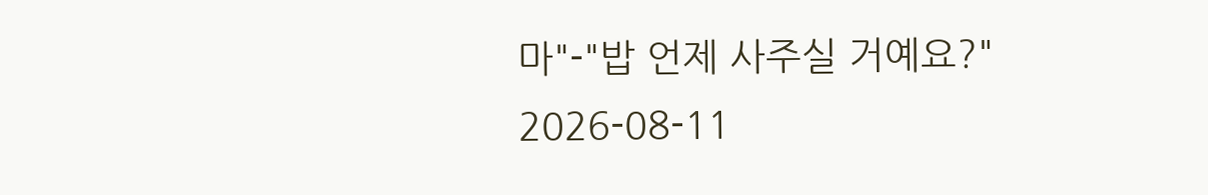마"-"밥 언제 사주실 거예요?"
2026-08-11